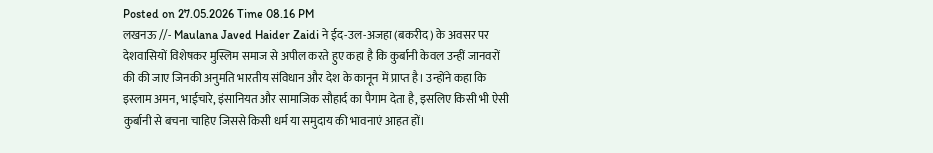Posted on 27.05.2026 Time 08.16 PM
लखनऊ //- Maulana Javed Haider Zaidi ने ईद-उल-अजहा (बकरीद) के अवसर पर देशवासियों विशेषकर मुस्लिम समाज से अपील करते हुए कहा है कि कुर्बानी केवल उन्हीं जानवरों की की जाए जिनकी अनुमति भारतीय संविधान और देश के कानून में प्राप्त है। उन्होंने कहा कि इस्लाम अमन, भाईचारे, इंसानियत और सामाजिक सौहार्द का पैगाम देता है, इसलिए किसी भी ऐसी कुर्बानी से बचना चाहिए जिससे किसी धर्म या समुदाय की भावनाएं आहत हों।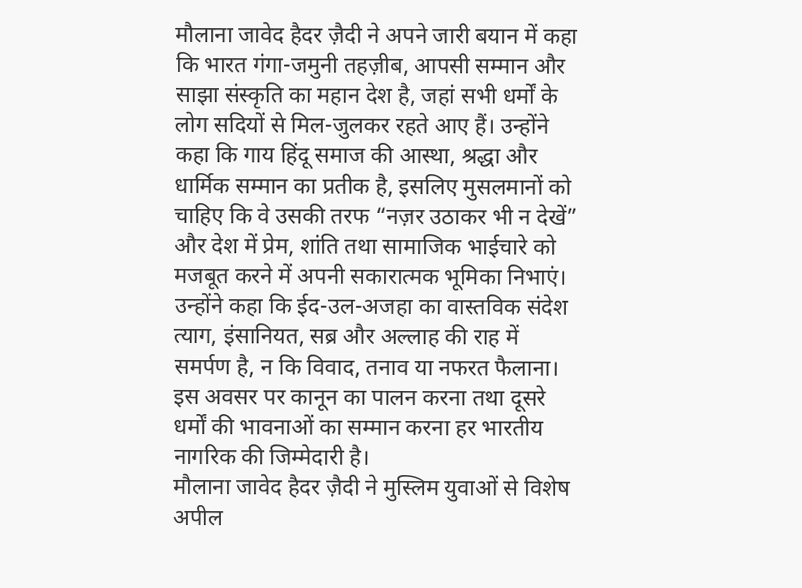मौलाना जावेद हैदर ज़ैदी ने अपने जारी बयान में कहा कि भारत गंगा-जमुनी तहज़ीब, आपसी सम्मान और साझा संस्कृति का महान देश है, जहां सभी धर्मों के लोग सदियों से मिल-जुलकर रहते आए हैं। उन्होंने कहा कि गाय हिंदू समाज की आस्था, श्रद्धा और धार्मिक सम्मान का प्रतीक है, इसलिए मुसलमानों को चाहिए कि वे उसकी तरफ “नज़र उठाकर भी न देखें” और देश में प्रेम, शांति तथा सामाजिक भाईचारे को मजबूत करने में अपनी सकारात्मक भूमिका निभाएं।
उन्होंने कहा कि ईद-उल-अजहा का वास्तविक संदेश त्याग, इंसानियत, सब्र और अल्लाह की राह में समर्पण है, न कि विवाद, तनाव या नफरत फैलाना। इस अवसर पर कानून का पालन करना तथा दूसरे धर्मों की भावनाओं का सम्मान करना हर भारतीय नागरिक की जिम्मेदारी है।
मौलाना जावेद हैदर ज़ैदी ने मुस्लिम युवाओं से विशेष अपील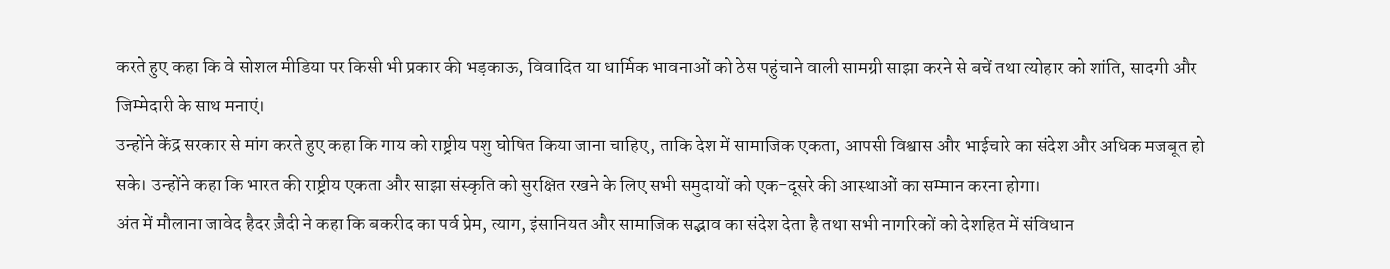करते हुए कहा कि वे सोशल मीडिया पर किसी भी प्रकार की भड़काऊ, विवादित या धार्मिक भावनाओं को ठेस पहुंचाने वाली सामग्री साझा करने से बचें तथा त्योहार को शांति, सादगी और जिम्मेदारी के साथ मनाएं।
उन्होंने केंद्र सरकार से मांग करते हुए कहा कि गाय को राष्ट्रीय पशु घोषित किया जाना चाहिए, ताकि देश में सामाजिक एकता, आपसी विश्वास और भाईचारे का संदेश और अधिक मजबूत हो सके। उन्होंने कहा कि भारत की राष्ट्रीय एकता और साझा संस्कृति को सुरक्षित रखने के लिए सभी समुदायों को एक-दूसरे की आस्थाओं का सम्मान करना होगा।
अंत में मौलाना जावेद हैदर ज़ैदी ने कहा कि बकरीद का पर्व प्रेम, त्याग, इंसानियत और सामाजिक सद्भाव का संदेश देता है तथा सभी नागरिकों को देशहित में संविधान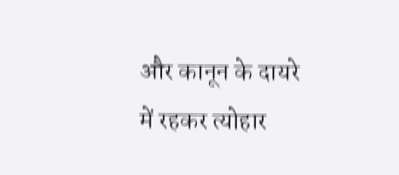और कानून के दायरे में रहकर त्योहार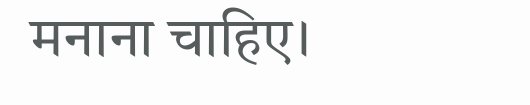मनाना चाहिए।